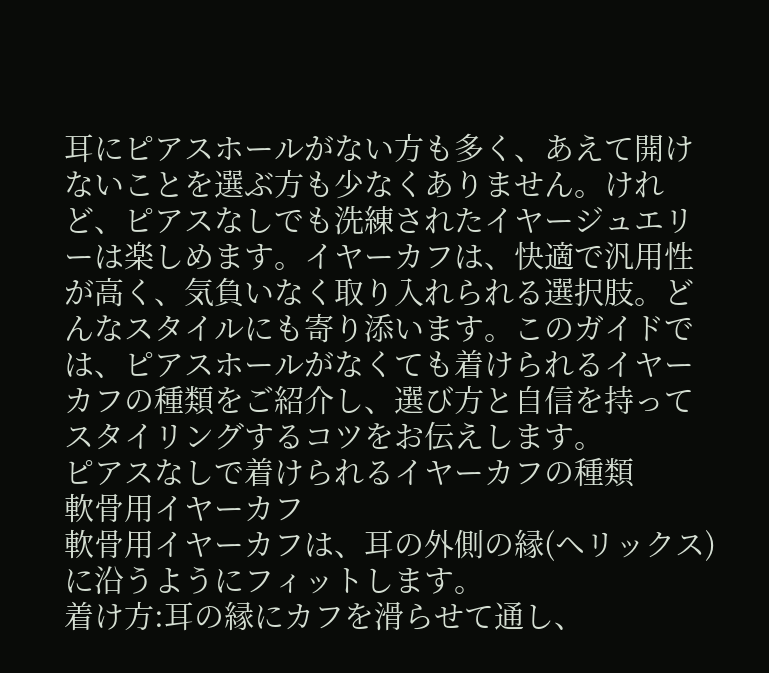耳にピアスホールがない方も多く、あえて開けないことを選ぶ方も少なくありません。けれど、ピアスなしでも洗練されたイヤージュエリーは楽しめます。イヤーカフは、快適で汎用性が高く、気負いなく取り入れられる選択肢。どんなスタイルにも寄り添います。このガイドでは、ピアスホールがなくても着けられるイヤーカフの種類をご紹介し、選び方と自信を持ってスタイリングするコツをお伝えします。
ピアスなしで着けられるイヤーカフの種類
軟骨用イヤーカフ
軟骨用イヤーカフは、耳の外側の縁(ヘリックス)に沿うようにフィットします。
着け方:耳の縁にカフを滑らせて通し、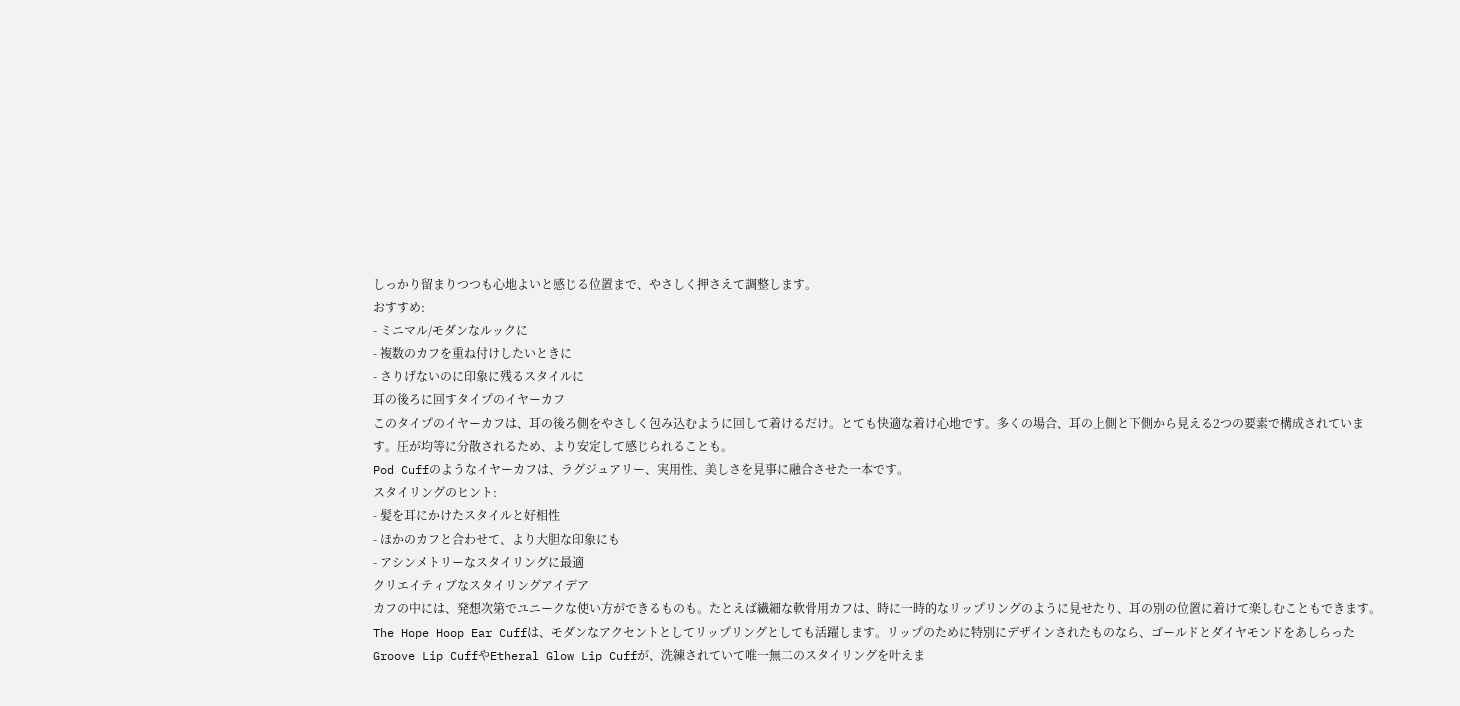しっかり留まりつつも心地よいと感じる位置まで、やさしく押さえて調整します。
おすすめ:
- ミニマル/モダンなルックに
- 複数のカフを重ね付けしたいときに
- さりげないのに印象に残るスタイルに
耳の後ろに回すタイプのイヤーカフ
このタイプのイヤーカフは、耳の後ろ側をやさしく包み込むように回して着けるだけ。とても快適な着け心地です。多くの場合、耳の上側と下側から見える2つの要素で構成されています。圧が均等に分散されるため、より安定して感じられることも。
Pod Cuffのようなイヤーカフは、ラグジュアリー、実用性、美しさを見事に融合させた一本です。
スタイリングのヒント:
- 髪を耳にかけたスタイルと好相性
- ほかのカフと合わせて、より大胆な印象にも
- アシンメトリーなスタイリングに最適
クリエイティブなスタイリングアイデア
カフの中には、発想次第でユニークな使い方ができるものも。たとえば繊細な軟骨用カフは、時に一時的なリップリングのように見せたり、耳の別の位置に着けて楽しむこともできます。
The Hope Hoop Ear Cuffは、モダンなアクセントとしてリップリングとしても活躍します。リップのために特別にデザインされたものなら、ゴールドとダイヤモンドをあしらったGroove Lip CuffやEtheral Glow Lip Cuffが、洗練されていて唯一無二のスタイリングを叶えま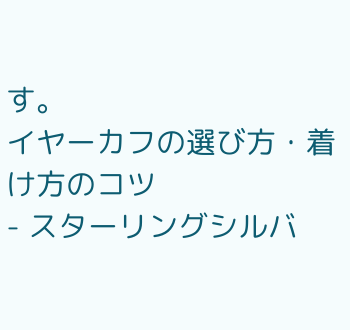す。
イヤーカフの選び方・着け方のコツ
- スターリングシルバ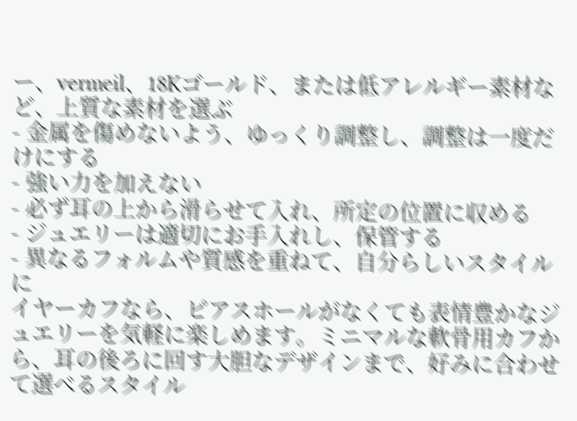ー、vermeil、18Kゴールド、または低アレルギー素材など、上質な素材を選ぶ
- 金属を傷めないよう、ゆっくり調整し、調整は一度だけにする
- 強い力を加えない
- 必ず耳の上から滑らせて入れ、所定の位置に収める
- ジュエリーは適切にお手入れし、保管する
- 異なるフォルムや質感を重ねて、自分らしいスタイルに
イヤーカフなら、ピアスホールがなくても表情豊かなジュエリーを気軽に楽しめます。ミニマルな軟骨用カフから、耳の後ろに回す大胆なデザインまで、好みに合わせて選べるスタイル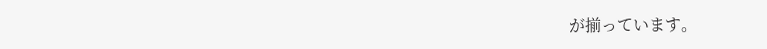が揃っています。